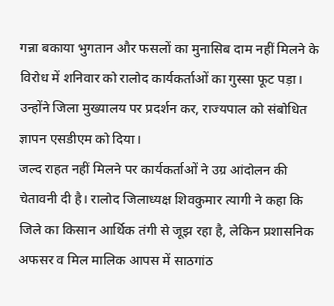गन्ना बकाया भुगतान और फसलों का मुनासिब दाम नहीं मिलने के विरोध में शनिवार को रालोद कार्यकर्ताओं का गुस्सा फूट पड़ा। उन्होंने जिला मुख्यालय पर प्रदर्शन कर, राज्यपाल को संबोधित ज्ञापन एसडीएम को दिया।
जल्द राहत नहीं मिलने पर कार्यकर्ताओं ने उग्र आंदोलन की चेतावनी दी है। रालोद जिलाध्यक्ष शिवकुमार त्यागी ने कहा कि जिले का किसान आर्थिक तंगी से जूझ रहा है, लेकिन प्रशासनिक अफसर व मिल मालिक आपस में साठगांठ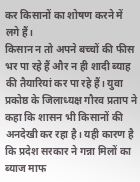कर किसानों का शोषण करने में लगे हैं।
किसान न तो अपने बच्चों की फीस भर पा रहे हैं और न ही शादी ब्याह की तैयारियां कर पा रहे हैं। युवा प्रकोष्ठ के जिलाध्यक्ष गौरव प्रताप ने कहा कि शासन भी किसानों की अनदेखी कर रहा है। यही कारण है कि प्रदेश सरकार ने गन्ना मिलों का ब्याज माफ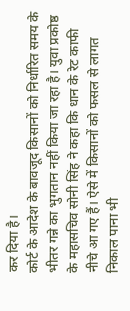कर दिया है।
कोर्ट के आदेश के बावजूद किसानों को निर्धारित समय के भीतर गन्ने का भुगतान नहीं किया जा रहा है। युवा प्रकोष्ठ के महासचिव सोनी सिंह ने कहा कि धान के रेट काफी नीचे आ गए हैं। ऐसे में किसानों को फसल से लागत निकाल पाना भी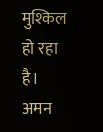मुश्किल हो रहा है।
अमन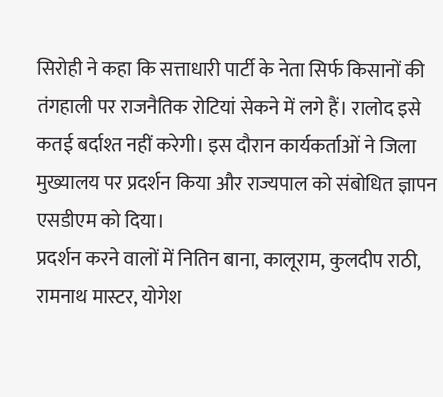सिरोही ने कहा कि सत्ताधारी पार्टी के नेता सिर्फ किसानों की तंगहाली पर राजनैतिक रोटियां सेकने में लगे हैं। रालोद इसे कतई बर्दाश्त नहीं करेगी। इस दौरान कार्यकर्ताओं ने जिला मुख्यालय पर प्रदर्शन किया और राज्यपाल को संबोधित ज्ञापन एसडीएम को दिया।
प्रदर्शन करने वालों में नितिन बाना, कालूराम, कुलदीप राठी, रामनाथ मास्टर, योगेश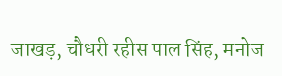जाखड़, चौधरी रहीस पाल सिंह, मनोज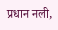प्रधान नली,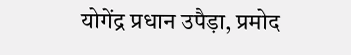योगेंद्र प्रधान उपैड़ा, प्रमोद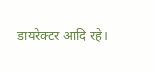डायरेक्टर आदि रहे।